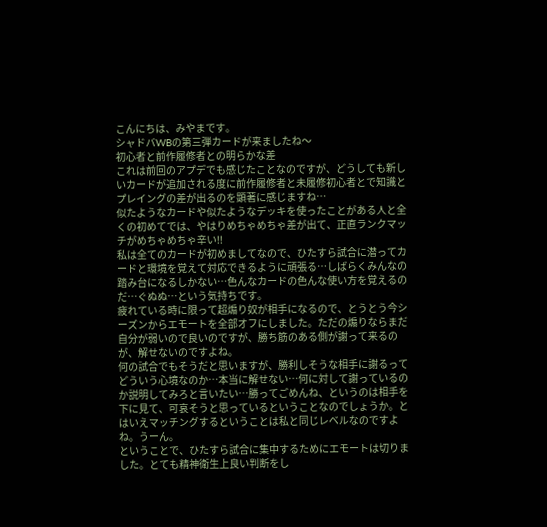こんにちは、みやまです。
シャドバWBの第三弾カードが来ましたね〜
初心者と前作履修者との明らかな差
これは前回のアプデでも感じたことなのですが、どうしても新しいカードが追加される度に前作履修者と未履修初心者とで知識とプレイングの差が出るのを顕著に感じますね…
似たようなカードや似たようなデッキを使ったことがある人と全くの初めてでは、やはりめちゃめちゃ差が出て、正直ランクマッチがめちゃめちゃ辛い!!
私は全てのカードが初めましてなので、ひたすら試合に潜ってカードと環境を覚えて対応できるように頑張る…しばらくみんなの踏み台になるしかない…色んなカードの色んな使い方を覚えるのだ…ぐぬぬ…という気持ちです。
疲れている時に限って超煽り奴が相手になるので、とうとう今シーズンからエモートを全部オフにしました。ただの煽りならまだ自分が弱いので良いのですが、勝ち筋のある側が謝って来るのが、解せないのですよね。
何の試合でもそうだと思いますが、勝利しそうな相手に謝るってどういう心境なのか…本当に解せない…何に対して謝っているのか説明してみろと言いたい…勝ってごめんね、というのは相手を下に見て、可哀そうと思っているということなのでしょうか。とはいえマッチングするということは私と同じレベルなのですよね。うーん。
ということで、ひたすら試合に集中するためにエモートは切りました。とても精神衛生上良い判断をし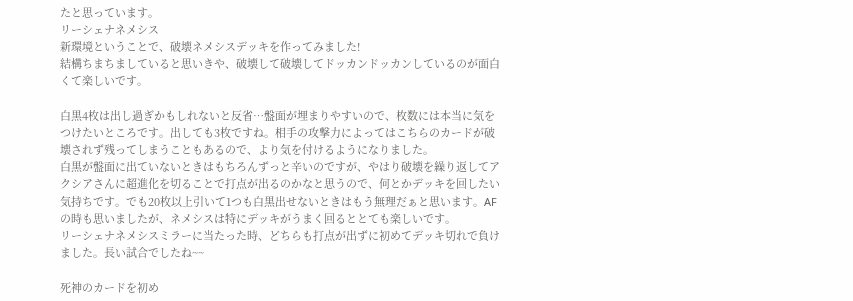たと思っています。
リーシェナネメシス
新環境ということで、破壊ネメシスデッキを作ってみました!
結構ちまちましていると思いきや、破壊して破壊してドッカンドッカンしているのが面白くて楽しいです。

白黒4枚は出し過ぎかもしれないと反省…盤面が埋まりやすいので、枚数には本当に気をつけたいところです。出しても3枚ですね。相手の攻撃力によってはこちらのカードが破壊されず残ってしまうこともあるので、より気を付けるようになりました。
白黒が盤面に出ていないときはもちろんずっと辛いのですが、やはり破壊を繰り返してアクシアさんに超進化を切ることで打点が出るのかなと思うので、何とかデッキを回したい気持ちです。でも20枚以上引いて1つも白黒出せないときはもう無理だぁと思います。AFの時も思いましたが、ネメシスは特にデッキがうまく回るととても楽しいです。
リーシェナネメシスミラーに当たった時、どちらも打点が出ずに初めてデッキ切れで負けました。長い試合でしたね~~

死神のカードを初め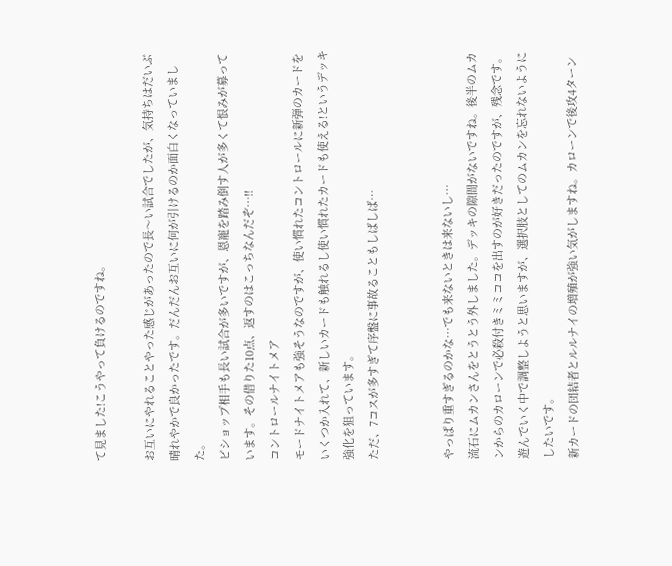て見ました!こうやって負けるのですね。

お互いにやれることやった感じがあったので長〜い試合でしたが、気持ちはだいぶ晴れやかで良かったです。だんだんお互いに何が引けるのか面白くなっていました。
ビショップ相手も長い試合が多いですが、恩寵を踏み倒す人が多くて恨みが募っています。その借りた10点、返すのはこっちなんだぞ…!!
コントロールナイトメア
モードナイトメアも強そうなのですが、使い慣れたコントロールに新弾のカードをいくつか入れて、新しいカードも触れるし使い慣れたカードも使える!というデッキ強化を狙っています。
ただ、7コスが多すぎて序盤に事故ることもしばしば…


やっぱり重すぎるのかな…でも来ないときは来ないし…
流石にムカンさんをとうとう外しました。デッキの隙間がないですね。後半のムカンからのカローンで必殺付きミミココを出すのが好きだったのですが、残念です。遊んでいく中で調整しようと思いますが、選択肢としてのムカンを忘れないようにしたいです。
新カードの団結者とルルナイの増殖が強い気がしますね。カローンで後攻4ターン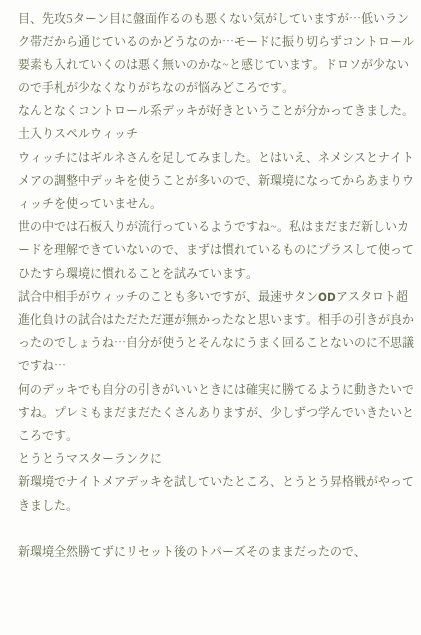目、先攻5ターン目に盤面作るのも悪くない気がしていますが…低いランク帯だから通じているのかどうなのか…モードに振り切らずコントロール要素も入れていくのは悪く無いのかな~と感じています。ドロソが少ないので手札が少なくなりがちなのが悩みどころです。
なんとなくコントロール系デッキが好きということが分かってきました。
土入りスペルウィッチ
ウィッチにはギルネさんを足してみました。とはいえ、ネメシスとナイトメアの調整中デッキを使うことが多いので、新環境になってからあまりウィッチを使っていません。
世の中では石板入りが流行っているようですね~。私はまだまだ新しいカードを理解できていないので、まずは慣れているものにプラスして使ってひたすら環境に慣れることを試みています。
試合中相手がウィッチのことも多いですが、最速サタンODアスタロト超進化負けの試合はただただ運が無かったなと思います。相手の引きが良かったのでしょうね…自分が使うとそんなにうまく回ることないのに不思議ですね…
何のデッキでも自分の引きがいいときには確実に勝てるように動きたいですね。プレミもまだまだたくさんありますが、少しずつ学んでいきたいところです。
とうとうマスターランクに
新環境でナイトメアデッキを試していたところ、とうとう昇格戦がやってきました。

新環境全然勝てずにリセット後のトパーズそのままだったので、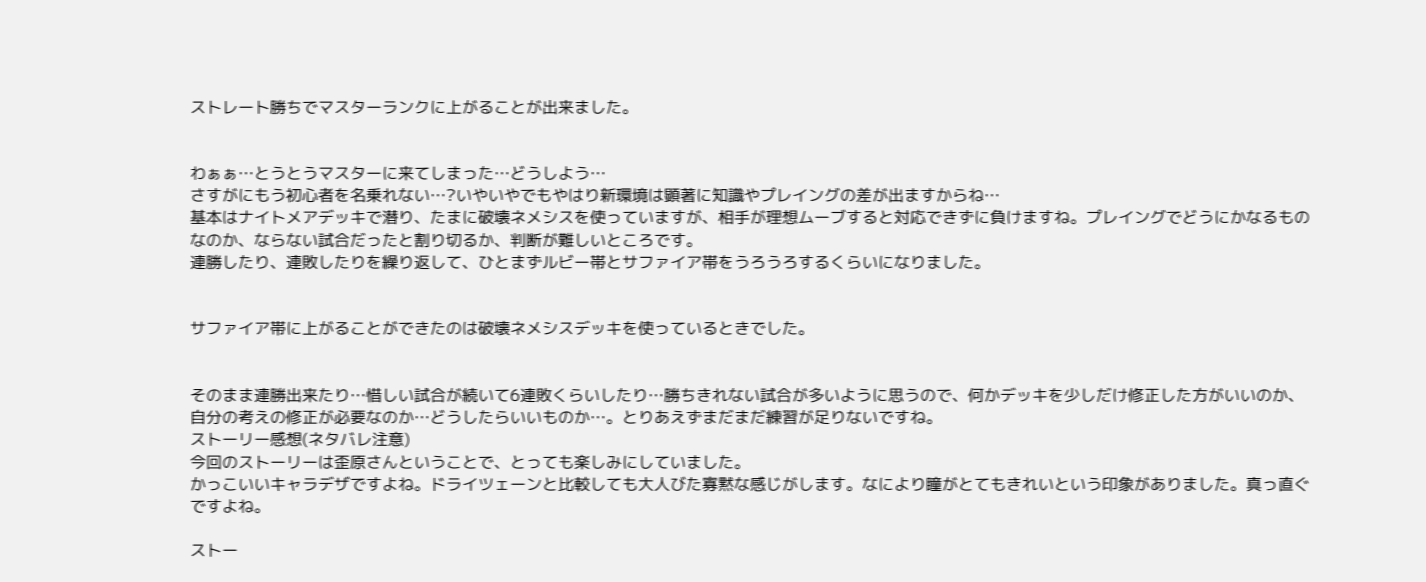ストレート勝ちでマスターランクに上がることが出来ました。


わぁぁ…とうとうマスターに来てしまった…どうしよう…
さすがにもう初心者を名乗れない…?いやいやでもやはり新環境は顕著に知識やプレイングの差が出ますからね…
基本はナイトメアデッキで潜り、たまに破壊ネメシスを使っていますが、相手が理想ムーブすると対応できずに負けますね。プレイングでどうにかなるものなのか、ならない試合だったと割り切るか、判断が難しいところです。
連勝したり、連敗したりを繰り返して、ひとまずルビー帯とサファイア帯をうろうろするくらいになりました。


サファイア帯に上がることができたのは破壊ネメシスデッキを使っているときでした。


そのまま連勝出来たり…惜しい試合が続いて6連敗くらいしたり…勝ちきれない試合が多いように思うので、何かデッキを少しだけ修正した方がいいのか、自分の考えの修正が必要なのか…どうしたらいいものか…。とりあえずまだまだ練習が足りないですね。
ストーリー感想(ネタバレ注意)
今回のストーリーは歪原さんということで、とっても楽しみにしていました。
かっこいいキャラデザですよね。ドライツェーンと比較しても大人びた寡黙な感じがします。なにより瞳がとてもきれいという印象がありました。真っ直ぐですよね。

ストー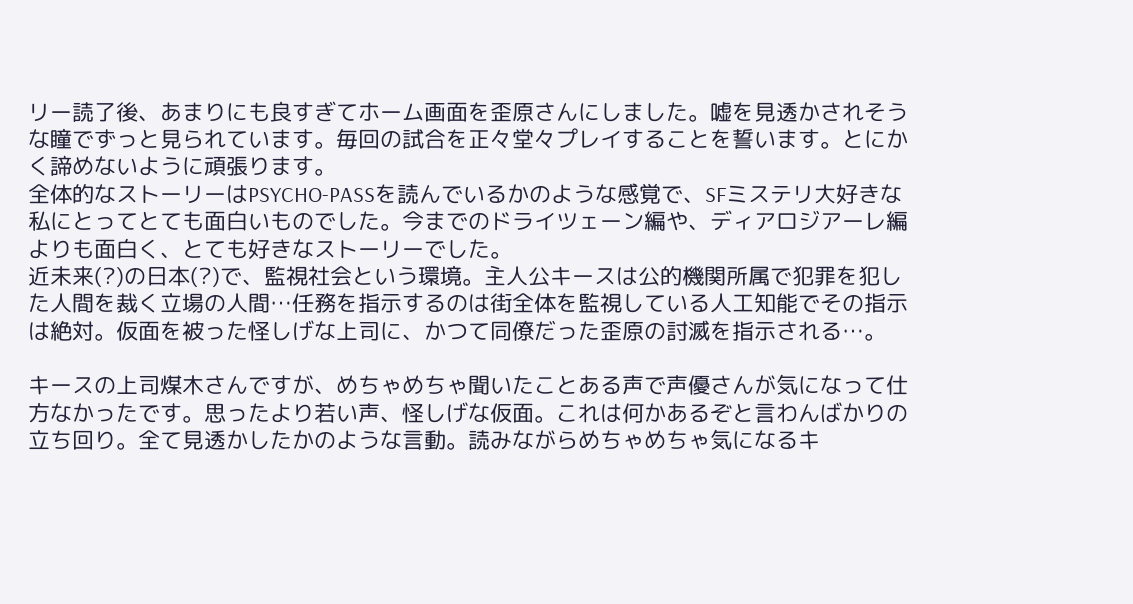リー読了後、あまりにも良すぎてホーム画面を歪原さんにしました。嘘を見透かされそうな瞳でずっと見られています。毎回の試合を正々堂々プレイすることを誓います。とにかく諦めないように頑張ります。
全体的なストーリーはPSYCHO-PASSを読んでいるかのような感覚で、SFミステリ大好きな私にとってとても面白いものでした。今までのドライツェーン編や、ディアロジアーレ編よりも面白く、とても好きなストーリーでした。
近未来(?)の日本(?)で、監視社会という環境。主人公キースは公的機関所属で犯罪を犯した人間を裁く立場の人間…任務を指示するのは街全体を監視している人工知能でその指示は絶対。仮面を被った怪しげな上司に、かつて同僚だった歪原の討滅を指示される…。

キースの上司煤木さんですが、めちゃめちゃ聞いたことある声で声優さんが気になって仕方なかったです。思ったより若い声、怪しげな仮面。これは何かあるぞと言わんばかりの立ち回り。全て見透かしたかのような言動。読みながらめちゃめちゃ気になるキ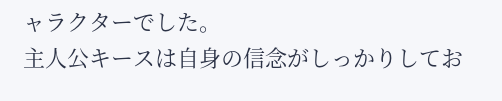ャラクターでした。
主人公キースは自身の信念がしっかりしてお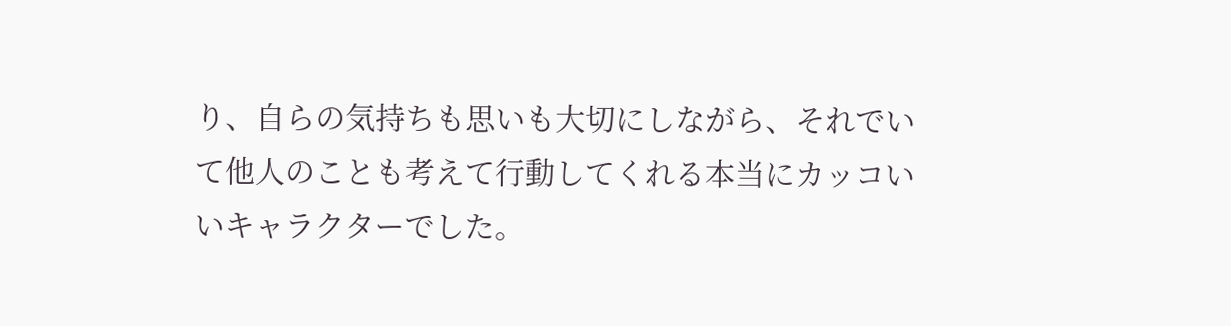り、自らの気持ちも思いも大切にしながら、それでいて他人のことも考えて行動してくれる本当にカッコいいキャラクターでした。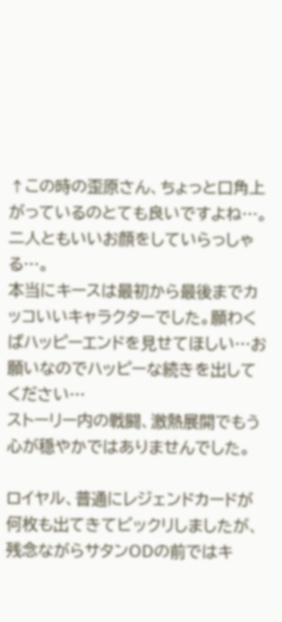↑この時の歪原さん、ちょっと口角上がっているのとても良いですよね…。二人ともいいお顔をしていらっしゃる…。
本当にキースは最初から最後までカッコいいキャラクターでした。願わくばハッピーエンドを見せてほしい…お願いなのでハッピーな続きを出してください…
ストーリー内の戦闘、激熱展開でもう心が穏やかではありませんでした。

ロイヤル、普通にレジェンドカードが何枚も出てきてビックリしましたが、残念ながらサタンODの前ではキ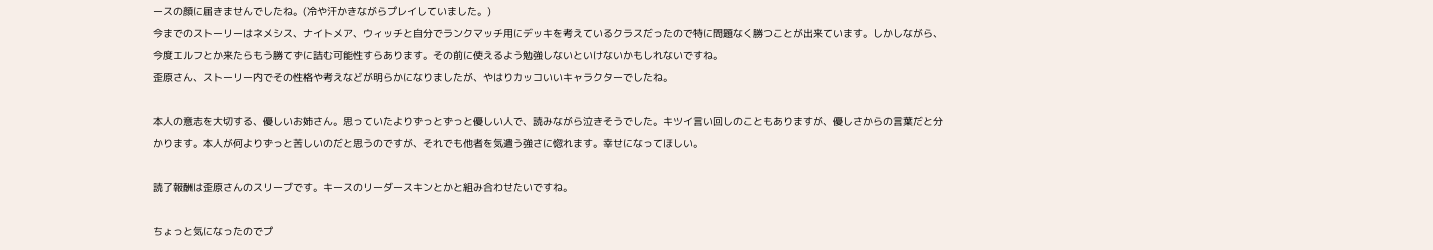ースの顔に届きませんでしたね。(冷や汗かきながらプレイしていました。)
今までのストーリーはネメシス、ナイトメア、ウィッチと自分でランクマッチ用にデッキを考えているクラスだったので特に問題なく勝つことが出来ています。しかしながら、今度エルフとか来たらもう勝てずに詰む可能性すらあります。その前に使えるよう勉強しないといけないかもしれないですね。
歪原さん、ストーリー内でその性格や考えなどが明らかになりましたが、やはりカッコいいキャラクターでしたね。

本人の意志を大切する、優しいお姉さん。思っていたよりずっとずっと優しい人で、読みながら泣きそうでした。キツイ言い回しのこともありますが、優しさからの言葉だと分かります。本人が何よりずっと苦しいのだと思うのですが、それでも他者を気遣う強さに惚れます。幸せになってほしい。

読了報酬は歪原さんのスリーブです。キースのリーダースキンとかと組み合わせたいですね。

ちょっと気になったのでプ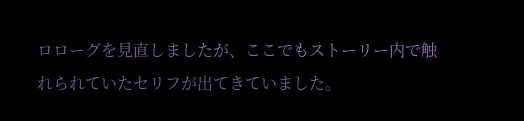ロローグを見直しましたが、ここでもストーリー内で触れられていたセリフが出てきていました。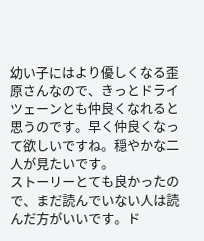幼い子にはより優しくなる歪原さんなので、きっとドライツェーンとも仲良くなれると思うのです。早く仲良くなって欲しいですね。穏やかな二人が見たいです。
ストーリーとても良かったので、まだ読んでいない人は読んだ方がいいです。ド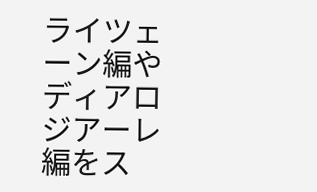ライツェーン編やディアロジアーレ編をス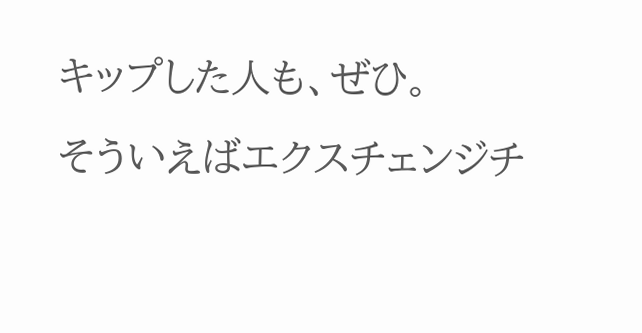キップした人も、ぜひ。
そういえばエクスチェンジチ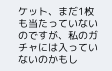ケット、まだ1枚も当たっていないのですが、私のガチャには入っていないのかもし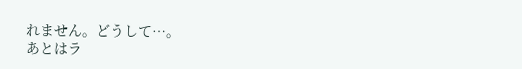れません。どうして…。
あとはラ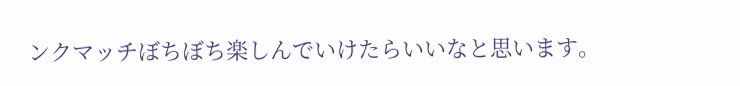ンクマッチぼちぼち楽しんでいけたらいいなと思います。